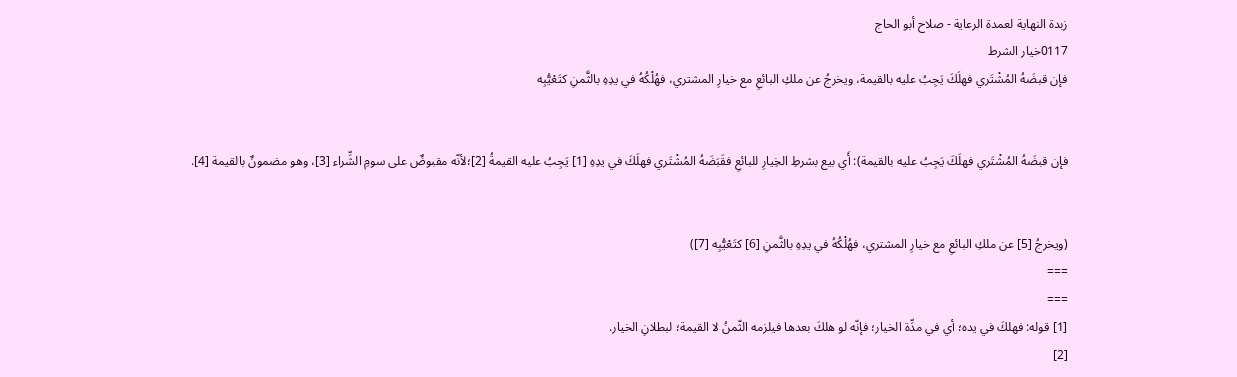زبدة النهاية لعمدة الرعاية - صلاح أبو الحاج
0117خيار الشرط
فإن قبضَهُ المُشْتَري فهلَكَ يَجِبُ عليه بالقيمة، ويخرجُ عن ملكِ البائعِ مع خيارِ المشتري، فهُلْكُهُ في يدِهِ بالثَّمنِ كتَعْيُّبِه


فإن قبضَهُ المُشْتَري فهلَكَ يَجِبُ عليه بالقيمة): أَي بيع بشرطِ الخِيارِ للبائعِ فقَبَضَهُ المُشْتَري فهلَكَ في يدِهِ [1] يَجِبُ عليه القيمةُ [2]؛لأنّه مقبوضٌ على سومِ الشِّراء [3]، وهو مضمونٌ بالقيمة [4].


(ويخرجُ [5] عن ملكِ البائعِ مع خيارِ المشتري، فهُلْكُهُ في يدِهِ بالثَّمنِ [6] كتَعْيُّبِه [7])
===
===
[1] قوله: فهلكَ في يده؛ أي في مدِّة الخيار؛ فإنّه لو هلكَ بعدها فيلزمه الثّمنُ لا القيمة؛ لبطلانِ الخيار.
[2]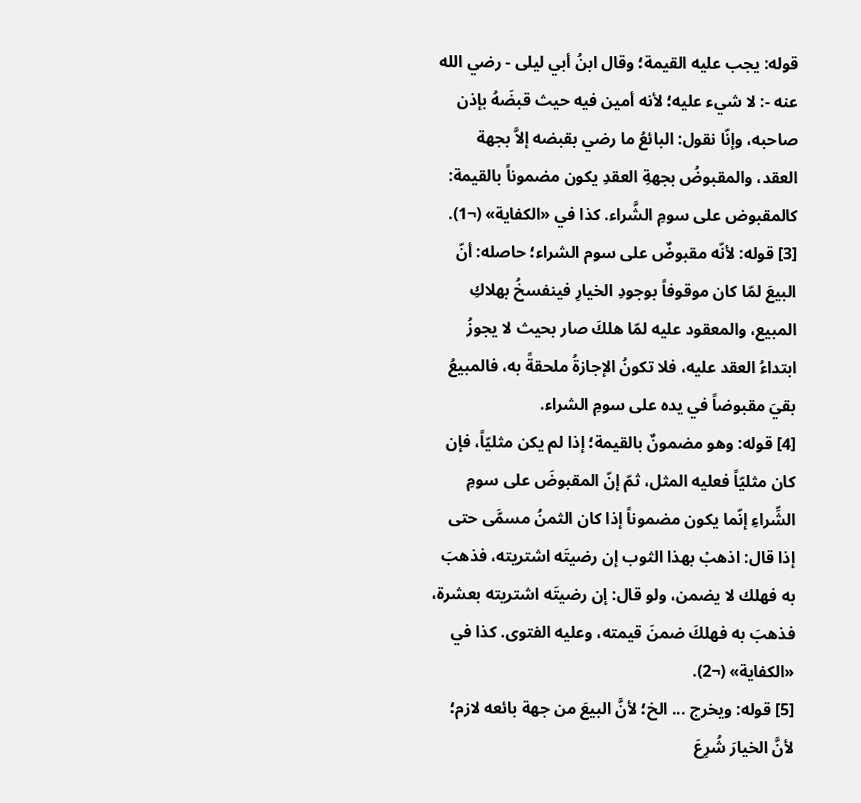قوله: يجب عليه القيمة؛ وقال ابنُ أبي ليلى - رضي الله عنه -: لا شيء عليه؛ لأنه أمين فيه حيث قبضَهُ بإذن صاحبه، وإنّا نقول: البائعُ ما رضي بقبضه إلاَّ بجهة العقد، والمقبوضُ بجهةِ العقدِ يكون مضموناً بالقيمة: كالمقبوض على سومِ الشَّراء. كذا في «الكفاية» (¬1).
[3] قوله: لأنّه مقبوضٌ على سوم الشراء؛ حاصله: أنّ البيعَ لمّا كان موقوفاً بوجودِ الخيارِ فينفسخُ بهلاكِ المبيع، والمعقود عليه لمّا هلكَ صار بحيث لا يجوزُ ابتداءُ العقد عليه، فلا تكونُ الإجازةُ ملحقةً به، فالمبيعُ بقيَ مقبوضاً في يده على سومِ الشراء.
[4] قوله: وهو مضمونٌ بالقيمة؛ إذا لم يكن مثليّاً، فإن كان مثليّاً فعليه المثل، ثمّ إنّ المقبوضَ على سومِ الشِّراءِ إنّما يكون مضموناً إذا كان الثمنُ مسمَّى حتى إذا قال: اذهبْ بهذا الثوب إن رضيتَه اشتريته، فذهبَ به فهلك لا يضمن، ولو قال: إن رضيتَه اشتريته بعشرة، فذهبَ به فهلكَ ضمنَ قيمته، وعليه الفتوى. كذا في «الكفاية» (¬2).
[5] قوله: ويخرج ... الخ؛ لأنَّ البيعَ من جهة بائعه لازم؛ لأنَّ الخيارَ شُرِعَ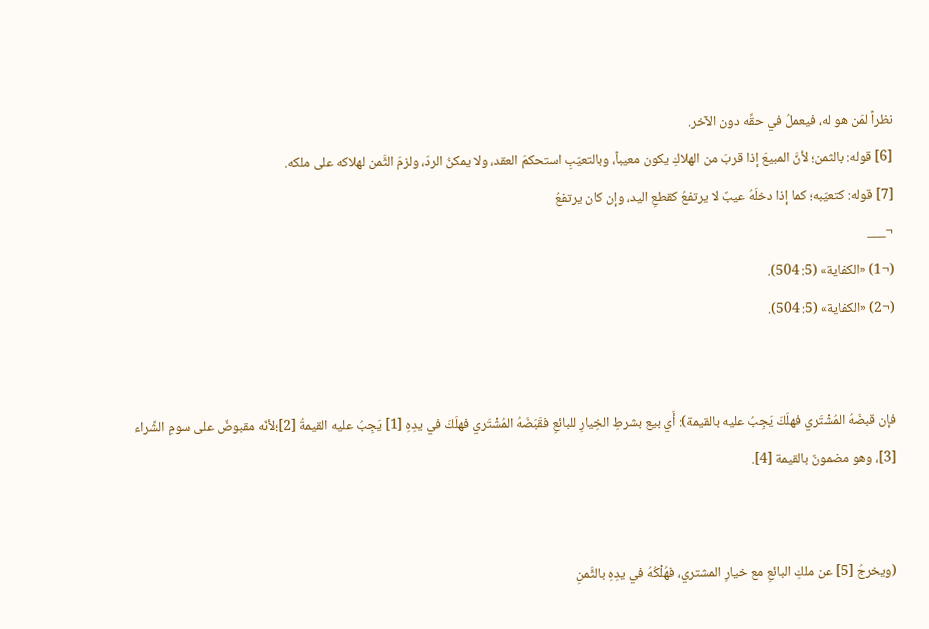نظراً لمَن هو له، فيعملُ في حقِّه دون الآخر.
[6] قوله: بالثمن؛ لأنَّ المبيعَ إذا قربَ من الهلاكِ يكون معيباً، وبالتعيّبِ استحكمَ العقد، ولا يمكنُ الردّ، ولزمَ الثَّمن لهلاكه على ملكه.
[7] قوله: كتعيّبه؛ كما إذا دخلَهُ عيبٌ لا يرتفعُ كقطعِ اليد، وإن كان يرتفعُ
¬___
(¬1) «الكفاية» (5: 504).
(¬2) «الكفاية» (5: 504).


فإن قبضَهُ المُشْتَري فهلَكَ يَجِبُ عليه بالقيمة): أَي بيع بشرطِ الخِيارِ للبائعِ فقَبَضَهُ المُشْتَري فهلَكَ في يدِهِ [1] يَجِبُ عليه القيمةُ [2]؛لأنّه مقبوضٌ على سومِ الشِّراء [3]، وهو مضمونٌ بالقيمة [4].


(ويخرجُ [5] عن ملكِ البائعِ مع خيارِ المشتري، فهُلْكُهُ في يدِهِ بالثَّمنِ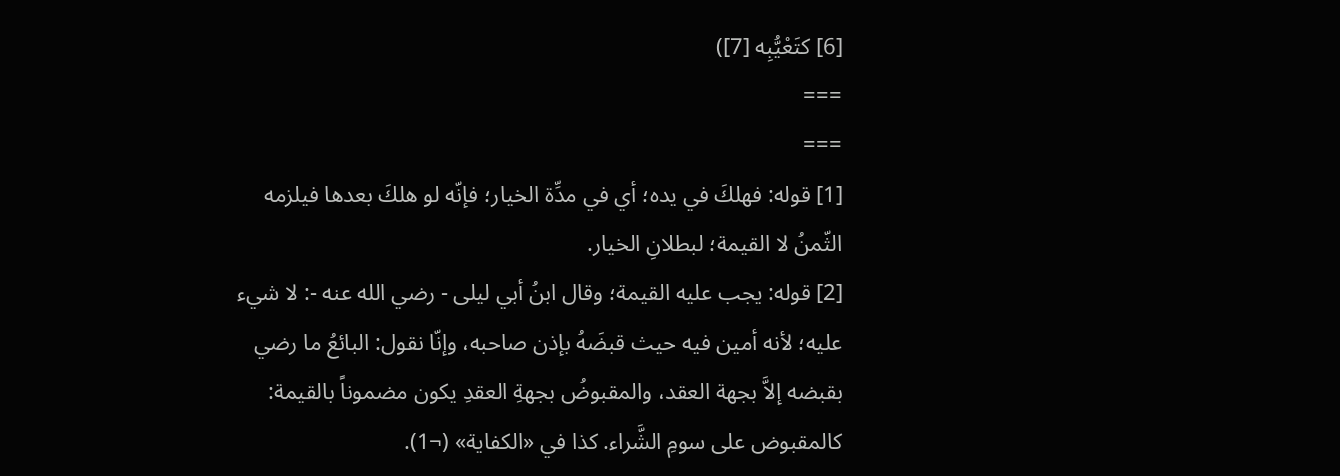[6] كتَعْيُّبِه [7])
===
===
[1] قوله: فهلكَ في يده؛ أي في مدِّة الخيار؛ فإنّه لو هلكَ بعدها فيلزمه الثّمنُ لا القيمة؛ لبطلانِ الخيار.
[2] قوله: يجب عليه القيمة؛ وقال ابنُ أبي ليلى - رضي الله عنه -: لا شيء عليه؛ لأنه أمين فيه حيث قبضَهُ بإذن صاحبه، وإنّا نقول: البائعُ ما رضي بقبضه إلاَّ بجهة العقد، والمقبوضُ بجهةِ العقدِ يكون مضموناً بالقيمة: كالمقبوض على سومِ الشَّراء. كذا في «الكفاية» (¬1).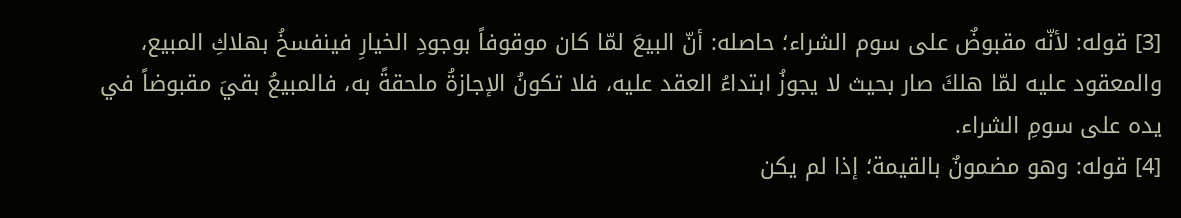[3] قوله: لأنّه مقبوضٌ على سوم الشراء؛ حاصله: أنّ البيعَ لمّا كان موقوفاً بوجودِ الخيارِ فينفسخُ بهلاكِ المبيع، والمعقود عليه لمّا هلكَ صار بحيث لا يجوزُ ابتداءُ العقد عليه، فلا تكونُ الإجازةُ ملحقةً به، فالمبيعُ بقيَ مقبوضاً في يده على سومِ الشراء.
[4] قوله: وهو مضمونٌ بالقيمة؛ إذا لم يكن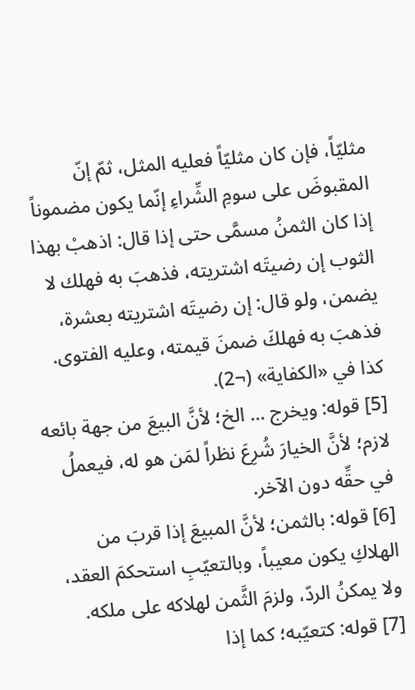مثليّاً، فإن كان مثليّاً فعليه المثل، ثمّ إنّ المقبوضَ على سومِ الشِّراءِ إنّما يكون مضموناً إذا كان الثمنُ مسمَّى حتى إذا قال: اذهبْ بهذا الثوب إن رضيتَه اشتريته، فذهبَ به فهلك لا يضمن، ولو قال: إن رضيتَه اشتريته بعشرة، فذهبَ به فهلكَ ضمنَ قيمته، وعليه الفتوى. كذا في «الكفاية» (¬2).
[5] قوله: ويخرج ... الخ؛ لأنَّ البيعَ من جهة بائعه لازم؛ لأنَّ الخيارَ شُرِعَ نظراً لمَن هو له، فيعملُ في حقِّه دون الآخر.
[6] قوله: بالثمن؛ لأنَّ المبيعَ إذا قربَ من الهلاكِ يكون معيباً، وبالتعيّبِ استحكمَ العقد، ولا يمكنُ الردّ، ولزمَ الثَّمن لهلاكه على ملكه.
[7] قوله: كتعيّبه؛ كما إذا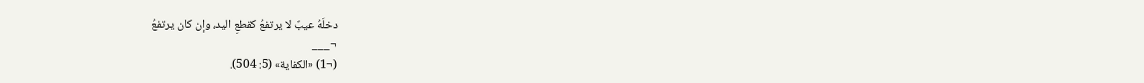دخلَهُ عيبٌ لا يرتفعُ كقطعِ اليد، وإن كان يرتفعُ
¬___
(¬1) «الكفاية» (5: 504).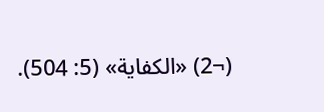(¬2) «الكفاية» (5: 504).